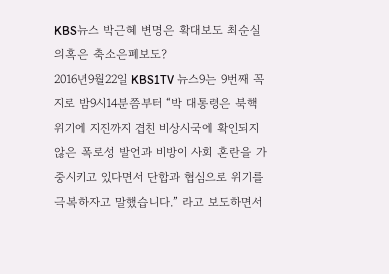KBS뉴스 박근혜 변명은 확대보도 최순실 의혹은 축소은폐보도?
2016년9월22일 KBS1TV 뉴스9는 9번째 꼭지로 밤9시14분쯤부터 “박 대통령은 북핵 위기에 지진까지 겹친 비상시국에 확인되지 않은 폭로성 발언과 비방이 사회 혼란을 가중시키고 있다면서 단합과 협심으로 위기를 극복하자고 말했습니다.” 라고 보도하면서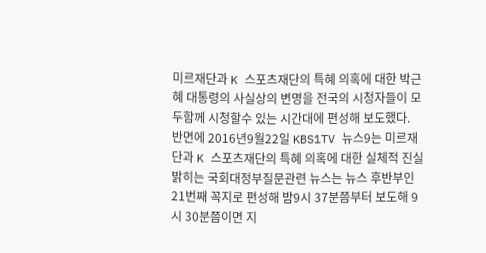미르재단과 K 스포츠재단의 특혜 의혹에 대한 박근혜 대통령의 사실상의 변명을 전국의 시청자들이 모두함께 시청할수 있는 시간대에 편성해 보도했다.
반면에 2016년9월22일 KBS1TV 뉴스9는 미르재단과 K 스포츠재단의 특혜 의혹에 대한 실체적 진실 밝히는 국회대정부질문관련 뉴스는 뉴스 후반부인 21번째 꼭지로 편성해 밤9시 37분쯤부터 보도해 9시 30분쯤이면 지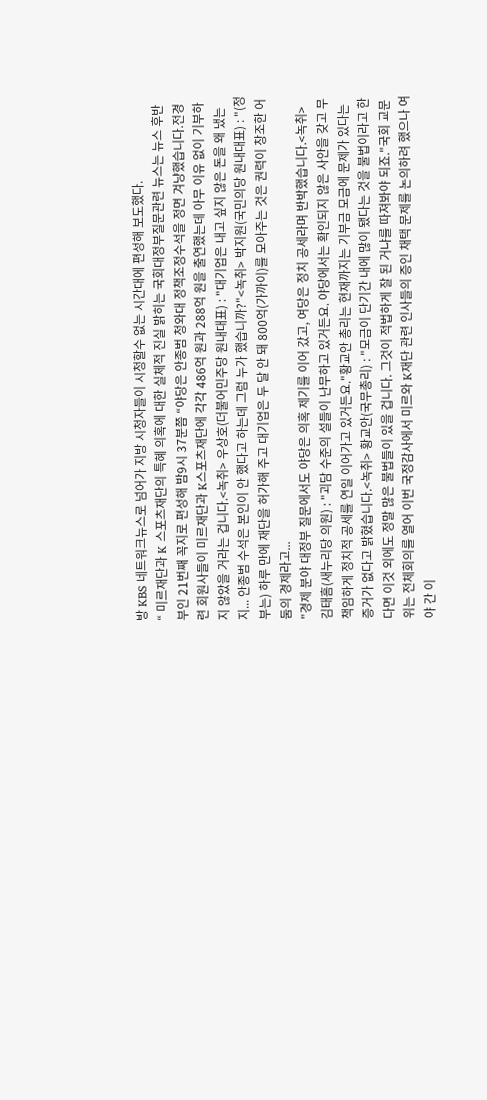방 KBS 네트워크뉴스로 넘어가 지방 시청자들이 시청할수 없는 시간대에 편성해 보도했다.
“ 미르재단과 K 스포츠재단의 특혜 의혹에 대한 실체적 진실 밝히는 국회대정부질문관련 뉴스는 뉴스 후반부인 21번째 꼭지로 편성해 밤9시 37분쯤 “야당은 안종범 청와대 정책조정수석을 정면 겨냥했습니다.전경련 회원사들이 미르재단과 K스포츠재단에 각각 486억 원과 288억 원을 출연했는데 아무 이유 없이 기부하지 않았을 거라는 겁니다.<녹취> 우상호(더불어민주당 원내대표) : "대기업은 내고 싶지 않은 돈을 왜 냈는지... 안종범 수석은 본인이 안 했다고 하는데 그럼 누가 했습니까?"<녹취> 박지원(국민의당 원내대표) : "(정부는) 하루 만에 재단을 허가해 주고 대기업은 두 달 안 돼 800억(가까이)를 모아주는 것은 권력이 창조한 어둠의 경제라고...
"경제 분야 대정부 질문에서도 야당은 의혹 제기를 이어 갔고, 여당은 정치 공세라며 반박했습니다.<녹취> 김태흠(새누리당 의원) : "괴담 수준의 설들이 난무하고 있거든요. 야당에서는 확인되지 않은 사안을 갖고 무책임하게 정치적 공세를 연일 이어가고 있거든요."황교안 총리는 현재까지는 기부금 모금에 문제가 있다는 증거가 없다고 밝혔습니다.<녹취> 황교안(국무총리) : "모금이 단기간 내에 많이 됐다는 것을 불법이라고 한다면 이것 외에도 정말 많은 불법들이 있을 겁니다. 그것이 적법하게 잘 된 거냐를 따져봐야 되죠."국회 교문위는 전체회의를 열어 이번 국정감사에서 미르와 K재단 관련 인사들의 증인 채택 문제를 논의하려 했으나 여야 간 이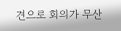견으로 회의가 무산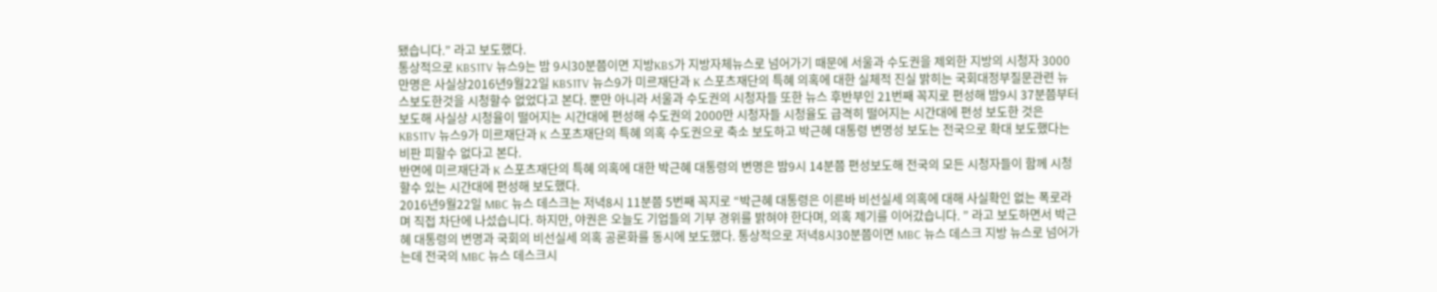됐습니다.” 라고 보도했다.
통상적으로 KBS1TV 뉴스9는 밤 9시30분쯤이면 지방KBS가 지방자체뉴스로 넘어가기 때문에 서울과 수도권을 제외한 지방의 시청자 3000만명은 사실상2016년9월22일 KBS1TV 뉴스9가 미르재단과 K 스포츠재단의 특혜 의혹에 대한 실체적 진실 밝히는 국회대정부질문관련 뉴스보도한것을 시청할수 없었다고 본다. 뿐만 아니라 서울과 수도권의 시청자들 또한 뉴스 후반부인 21번째 꼭지로 편성해 밤9시 37분쯤부터 보도해 사실상 시청율이 떨어지는 시간대에 편성해 수도권의 2000만 시청자들 시청율도 급격히 떨어지는 시간대에 편성 보도한 것은 KBS1TV 뉴스9가 미르재단과 K 스포츠재단의 특혜 의혹 수도권으로 축소 보도하고 박근혜 대통령 변명성 보도는 전국으로 확대 보도했다는 비판 피할수 없다고 본다.
반면에 미르재단과 K 스포츠재단의 특혜 의혹에 대한 박근혜 대통령의 변명은 밤9시 14분쯤 편성보도해 전국의 모든 시청자들이 함께 시청할수 있는 시간대에 편성해 보도했다.
2016년9월22일 MBC 뉴스 데스크는 저녁8시 11분쯤 5번째 꼭지로 “박근혜 대통령은 이른바 비선실세 의혹에 대해 사실확인 없는 폭로라며 직접 차단에 나섰습니다. 하지만, 야권은 오늘도 기업들의 기부 경위를 밝혀야 한다며, 의혹 제기를 이어갔습니다. ” 라고 보도하면서 박근혜 대통령의 변명과 국회의 비선실세 의혹 공론화를 동시에 보도했다. 통상적으로 저녁8시30분쯤이면 MBC 뉴스 데스크 지방 뉴스로 넘어가는데 전국의 MBC 뉴스 데스크시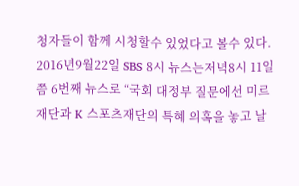청자들이 함께 시청할수 있었다고 볼수 있다.
2016년9월22일 SBS 8시 뉴스는저녁8시 11일쯤 6번째 뉴스로 “국회 대정부 질문에선 미르재단과 K 스포츠재단의 특혜 의혹을 놓고 날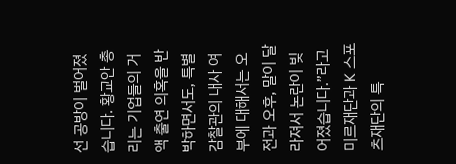선 공방이 벌어졌습니다. 황교안 총리는 기업들의 거액 출연 의혹을 반박하면서도, 특별 감찰관의 내사 여부에 대해서는 오전과 오후, 말이 달라져서 논란이 빚어졌습니다.”라고 미르재단과 K 스포츠재단의 특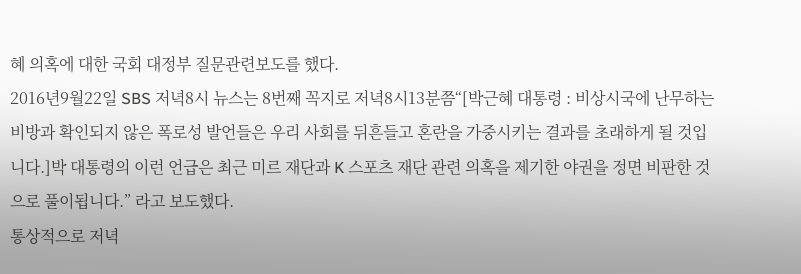혜 의혹에 대한 국회 대정부 질문관련보도를 했다.
2016년9월22일 SBS 저녁8시 뉴스는 8번째 꼭지로 저녁8시13분쯤“[박근혜 대통령 : 비상시국에 난무하는 비방과 확인되지 않은 폭로성 발언들은 우리 사회를 뒤흔들고 혼란을 가중시키는 결과를 초래하게 될 것입니다.]박 대통령의 이런 언급은 최근 미르 재단과 K 스포츠 재단 관련 의혹을 제기한 야권을 정면 비판한 것으로 풀이됩니다.” 라고 보도했다.
통상적으로 저녁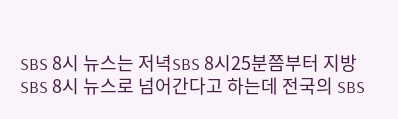SBS 8시 뉴스는 저녁SBS 8시25분쯤부터 지방 SBS 8시 뉴스로 넘어간다고 하는데 전국의 SBS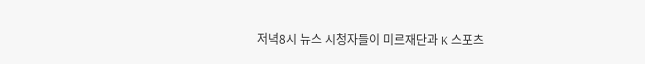저녁8시 뉴스 시청자들이 미르재단과 K 스포츠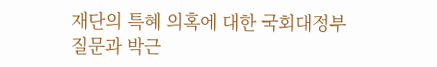재단의 특혜 의혹에 대한 국회대정부 질문과 박근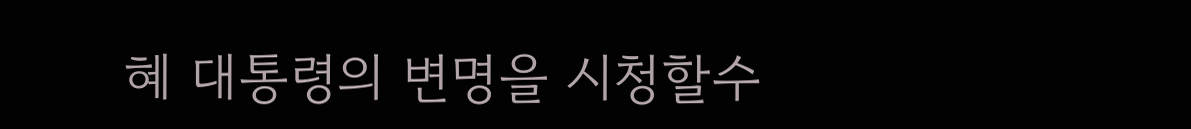혜 대통령의 변명을 시청할수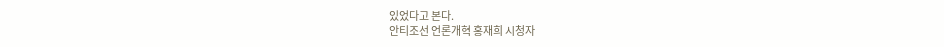있었다고 본다.
안티조선 언론개혁 홍재희 시청자